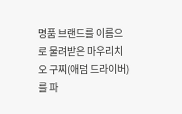명품 브랜드를 이름으로 물려받은 마우리치오 구찌(애덤 드라이버)를 파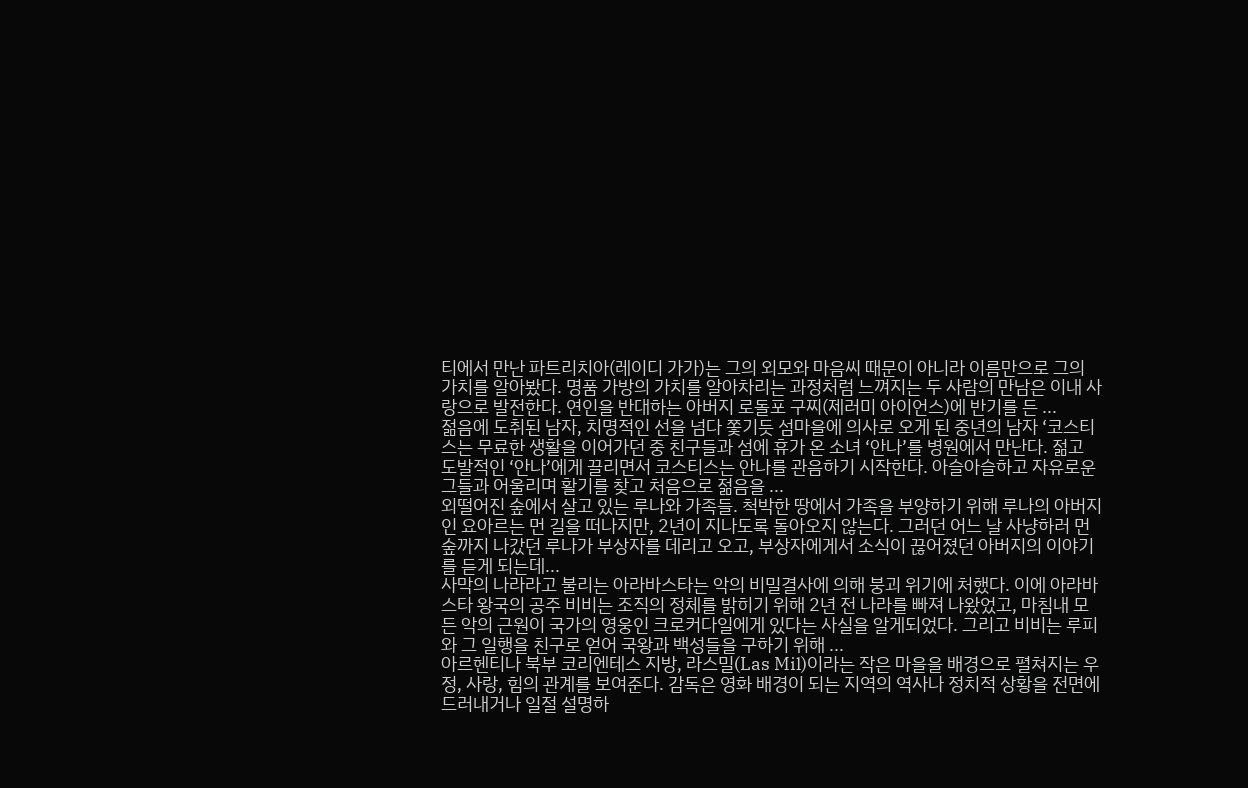티에서 만난 파트리치아(레이디 가가)는 그의 외모와 마음씨 때문이 아니라 이름만으로 그의 가치를 알아봤다. 명품 가방의 가치를 알아차리는 과정처럼 느껴지는 두 사람의 만남은 이내 사랑으로 발전한다. 연인을 반대하는 아버지 로돌포 구찌(제러미 아이언스)에 반기를 든 ...
젊음에 도취된 남자, 치명적인 선을 넘다 쫓기듯 섬마을에 의사로 오게 된 중년의 남자 ‘코스티스는 무료한 생활을 이어가던 중 친구들과 섬에 휴가 온 소녀 ‘안나’를 병원에서 만난다. 젊고 도발적인 ‘안나’에게 끌리면서 코스티스는 안나를 관음하기 시작한다. 아슬아슬하고 자유로운 그들과 어울리며 활기를 찾고 처음으로 젊음을 ...
외떨어진 숲에서 살고 있는 루나와 가족들. 척박한 땅에서 가족을 부양하기 위해 루나의 아버지인 요아르는 먼 길을 떠나지만, 2년이 지나도록 돌아오지 않는다. 그러던 어느 날 사냥하러 먼 숲까지 나갔던 루나가 부상자를 데리고 오고, 부상자에게서 소식이 끊어졌던 아버지의 이야기를 듣게 되는데...
사막의 나라라고 불리는 아라바스타는 악의 비밀결사에 의해 붕괴 위기에 처했다. 이에 아라바스타 왕국의 공주 비비는 조직의 정체를 밝히기 위해 2년 전 나라를 빠져 나왔었고, 마침내 모든 악의 근원이 국가의 영웅인 크로커다일에게 있다는 사실을 알게되었다. 그리고 비비는 루피와 그 일행을 친구로 얻어 국왕과 백성들을 구하기 위해 ...
아르헨티나 북부 코리엔테스 지방, 라스밀(Las Mil)이라는 작은 마을을 배경으로 펼쳐지는 우정, 사랑, 힘의 관계를 보여준다. 감독은 영화 배경이 되는 지역의 역사나 정치적 상황을 전면에 드러내거나 일절 설명하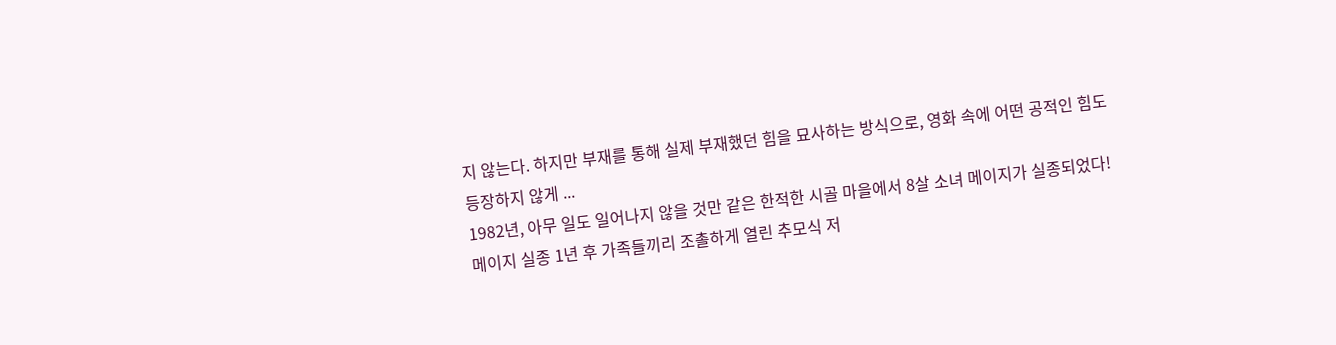지 않는다. 하지만 부재를 통해 실제 부재했던 힘을 묘사하는 방식으로, 영화 속에 어떤 공적인 힘도 등장하지 않게 ...
1982년, 아무 일도 일어나지 않을 것만 같은 한적한 시골 마을에서 8살 소녀 메이지가 실종되었다! 메이지 실종 1년 후 가족들끼리 조촐하게 열린 추모식 저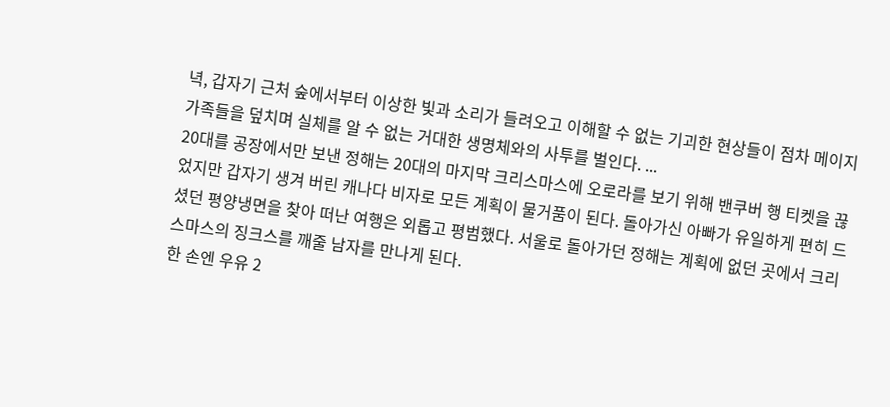녁, 갑자기 근처 숲에서부터 이상한 빛과 소리가 들려오고 이해할 수 없는 기괴한 현상들이 점차 메이지 가족들을 덮치며 실체를 알 수 없는 거대한 생명체와의 사투를 벌인다. ...
20대를 공장에서만 보낸 정해는 20대의 마지막 크리스마스에 오로라를 보기 위해 밴쿠버 행 티켓을 끊었지만 갑자기 생겨 버린 캐나다 비자로 모든 계획이 물거품이 된다. 돌아가신 아빠가 유일하게 편히 드셨던 평양냉면을 찾아 떠난 여행은 외롭고 평범했다. 서울로 돌아가던 정해는 계획에 없던 곳에서 크리스마스의 징크스를 깨줄 남자를 만나게 된다.
한 손엔 우유 2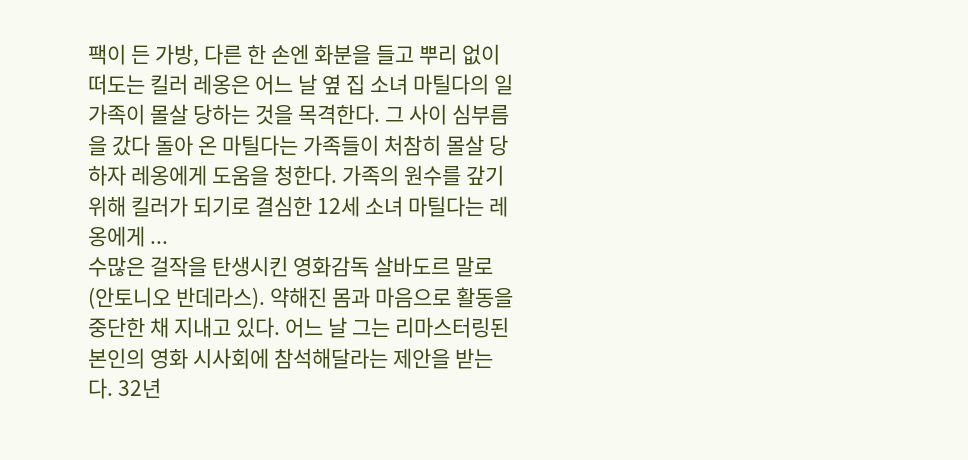팩이 든 가방, 다른 한 손엔 화분을 들고 뿌리 없이 떠도는 킬러 레옹은 어느 날 옆 집 소녀 마틸다의 일가족이 몰살 당하는 것을 목격한다. 그 사이 심부름을 갔다 돌아 온 마틸다는 가족들이 처참히 몰살 당하자 레옹에게 도움을 청한다. 가족의 원수를 갚기 위해 킬러가 되기로 결심한 12세 소녀 마틸다는 레옹에게 ...
수많은 걸작을 탄생시킨 영화감독 살바도르 말로(안토니오 반데라스). 약해진 몸과 마음으로 활동을 중단한 채 지내고 있다. 어느 날 그는 리마스터링된 본인의 영화 시사회에 참석해달라는 제안을 받는다. 32년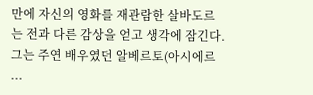만에 자신의 영화를 재관람한 살바도르는 전과 다른 감상을 얻고 생각에 잠긴다. 그는 주연 배우였던 알베르토(아시에르 ...